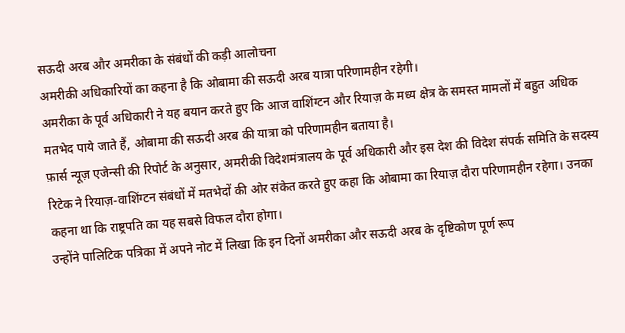सऊदी अरब और अमरीका के संबंधों की कड़ी आलोचना
अमरीकी अधिकारियों का कहना है कि ओबामा की सऊदी अरब यात्रा परिणामहीन रहेगी।
अमरीका के पूर्व अधिकारी ने यह बयान करते हुए कि आज वाशिंग्टन और रियाज़ के मध्य क्षेत्र के समस्त मामलों में बहुत अधिक मतभेद पाये जाते हैं, ओबामा की सऊदी अरब की यात्रा को परिणामहीन बताया है।
फ़ार्स न्यूज़ एजेन्सी की रिपोर्ट के अनुसार, अमरीकी विदेशमंत्रालय के पूर्व अधिकारी और इस देश की विदेश संपर्क समिति के सदस्य रिटेक ने रियाज़-वाशिंग्टन संबंधों में मतभेदों की ओर संकेत करते हुए कहा कि ओबामा का रियाज़ दौरा परिणामहीन रहेगा। उनका कहना था कि राष्ट्रपति का यह सबसे विफल दौरा होगा।
उन्होंने पालिटिक पत्रिका में अपने नोट में लिखा कि इन दिनों अमरीका और सऊदी अरब के दृष्टिकोण पूर्ण रूप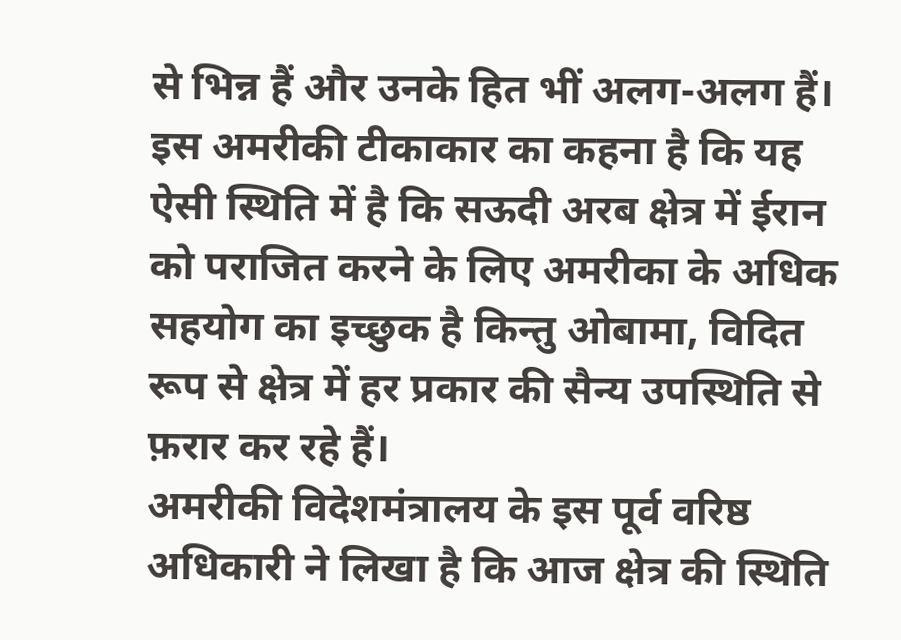से भिन्न हैं और उनके हित भीं अलग-अलग हैं। इस अमरीकी टीकाकार का कहना है कि यह ऐसी स्थिति में है कि सऊदी अरब क्षेत्र में ईरान को पराजित करने के लिए अमरीका के अधिक सहयोग का इच्छुक है किन्तु ओबामा, विदित रूप से क्षेत्र में हर प्रकार की सैन्य उपस्थिति से फ़रार कर रहे हैं।
अमरीकी विदेशमंत्रालय के इस पूर्व वरिष्ठ अधिकारी ने लिखा है कि आज क्षेत्र की स्थिति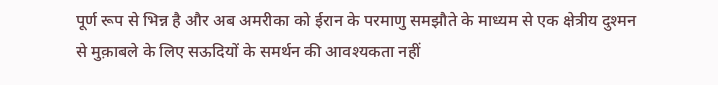पूर्ण रूप से भिन्न है और अब अमरीका को ईरान के परमाणु समझौते के माध्यम से एक क्षेत्रीय दुश्मन से मुक़ाबले के लिए सऊदियों के समर्थन की आवश्यकता नहीं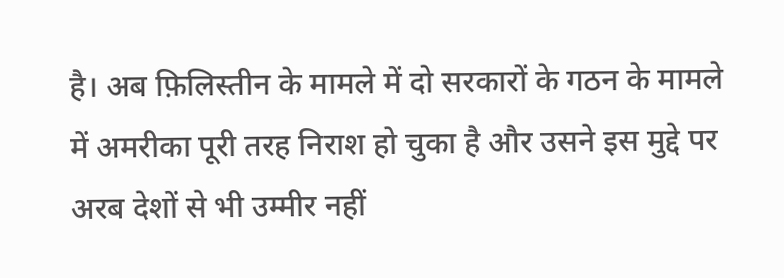है। अब फ़िलिस्तीन के मामले में दो सरकारों के गठन के मामले में अमरीका पूरी तरह निराश हो चुका है और उसने इस मुद्दे पर अरब देशों से भी उम्मीर नहीं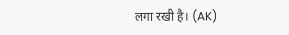लगा रखी है। (AK)